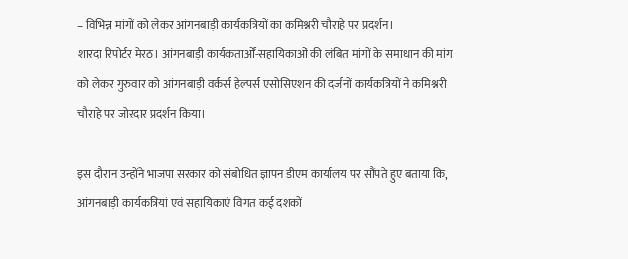– विभिन्न मांगों को लेकर आंगनबाड़ी कार्यकत्रियों का कमिश्नरी चौराहे पर प्रदर्शन।
शारदा रिपोर्टर मेरठ। आंगनबाड़ी कार्यकतार्ओं-सहायिकाओं की लंबित मांगों के समाधान की मांग को लेकर गुरुवार को आंगनबाड़ी वर्कर्स हेल्पर्स एसोसिएशन की दर्जनों कार्यकत्रियों ने कमिश्नरी चौराहे पर जोरदार प्रदर्शन किया।

इस दौरान उन्होंने भाजपा सरकार को संबोधित ज्ञापन डीएम कार्यालय पर सौंपते हुए बताया कि, आंगनबाड़ी कार्यकत्रियां एवं सहायिकाएं विगत कई दशकों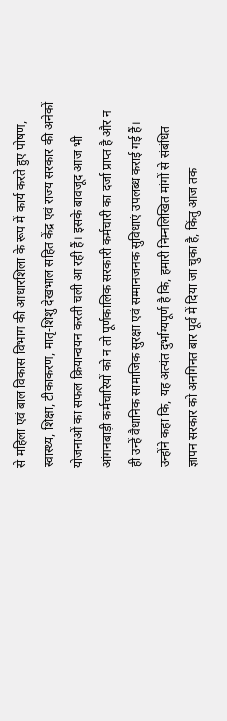से महिला एवं बाल विकास विभाग की आधारशिला के रूप में कार्य करते हुए पोषण, स्वास्थ्य, शिक्षा, टीकाकरण, मातृ-शिशु देखभाल सहित केंद्र एवं राज्य सरकार की अनेकों योजनाओं का सफल क्रियान्वयन करती चली आ रही हैं। इसके बावजूद आज भी आंगनबाड़ी कर्मचारियों को न तो पूर्णकालिक सरकारी कर्मचारी का दर्जा प्राप्त है और न ही उन्हें वैधानिक सामाजिक सुरक्षा एवं सम्मानजनक सुविधाएं उपलब्ध कराई गई हैं।
उन्होंने कहा कि, यह अत्यंत दुर्भाग्यपूर्ण है कि, हमारी निम्नलिखित मांगों से संबंधित ज्ञापन सरकार को अनगिनत बार पूर्व में दिया जा चुका है, किंतु आज तक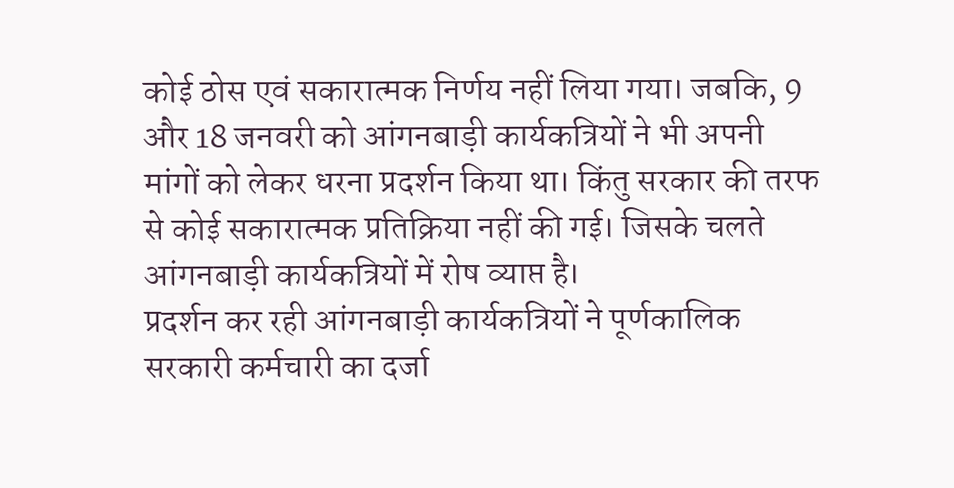कोई ठोस एवं सकारात्मक निर्णय नहीं लिया गया। जबकि, 9 और 18 जनवरी को आंगनबाड़ी कार्यकत्रियों ने भी अपनी मांगों को लेकर धरना प्रदर्शन किया था। किंतु सरकार की तरफ से कोई सकारात्मक प्रतिक्रिया नहीं की गई। जिसके चलते आंगनबाड़ी कार्यकत्रियों में रोष व्याप्त है।
प्रदर्शन कर रही आंगनबाड़ी कार्यकत्रियों ने पूर्णकालिक
सरकारी कर्मचारी का दर्जा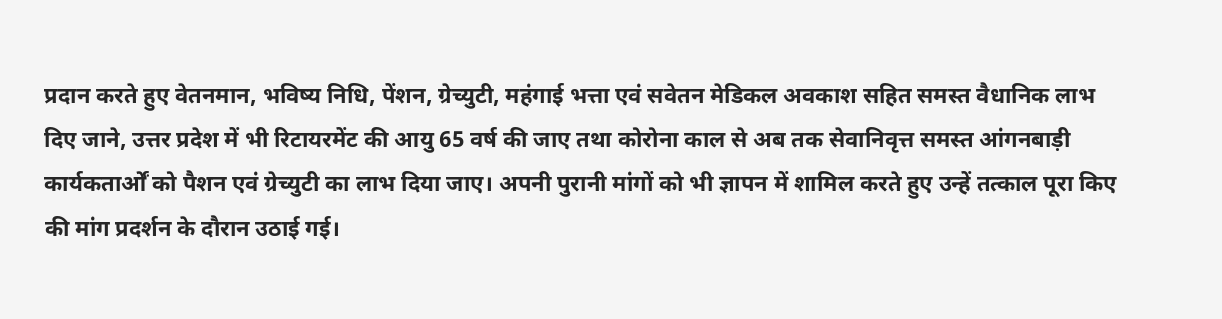प्रदान करते हुए वेतनमान, भविष्य निधि, पेंशन, ग्रेच्युटी, महंगाई भत्ता एवं सवेतन मेडिकल अवकाश सहित समस्त वैधानिक लाभ दिए जाने, उत्तर प्रदेश में भी रिटायरमेंट की आयु 65 वर्ष की जाए तथा कोरोना काल से अब तक सेवानिवृत्त समस्त आंगनबाड़ी कार्यकतार्ओं को पैशन एवं ग्रेच्युटी का लाभ दिया जाए। अपनी पुरानी मांगों को भी ज्ञापन में शामिल करते हुए उन्हें तत्काल पूरा किए की मांग प्रदर्शन के दौरान उठाई गई।